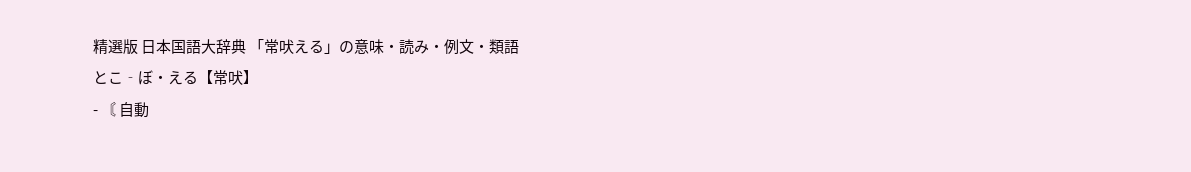精選版 日本国語大辞典 「常吠える」の意味・読み・例文・類語
とこ‐ぼ・える【常吠】
- 〘 自動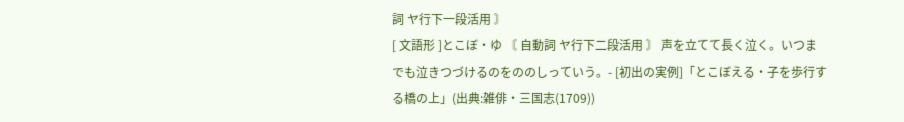詞 ヤ行下一段活用 〙
[ 文語形 ]とこぼ・ゆ 〘 自動詞 ヤ行下二段活用 〙 声を立てて長く泣く。いつまでも泣きつづけるのをののしっていう。- [初出の実例]「とこぼえる・子を歩行する橋の上」(出典:雑俳・三国志(1709))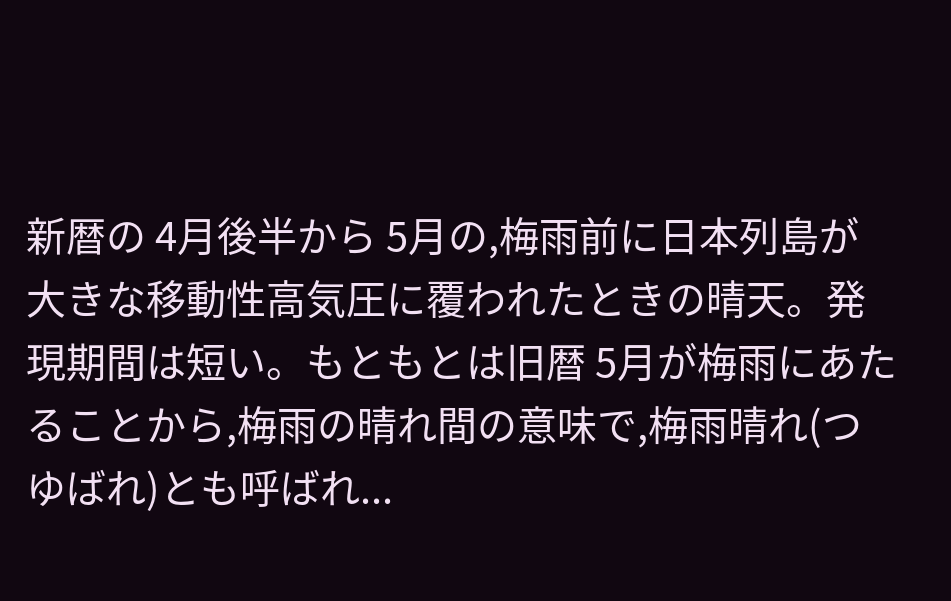新暦の 4月後半から 5月の,梅雨前に日本列島が大きな移動性高気圧に覆われたときの晴天。発現期間は短い。もともとは旧暦 5月が梅雨にあたることから,梅雨の晴れ間の意味で,梅雨晴れ(つゆばれ)とも呼ばれ...